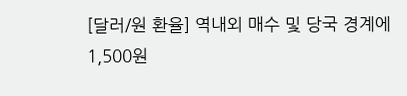[달러/원 환율] 역내외 매수 및 당국 경계에 1,500원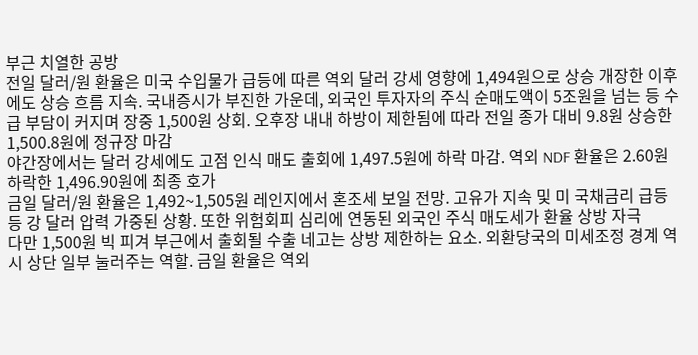부근 치열한 공방
전일 달러/원 환율은 미국 수입물가 급등에 따른 역외 달러 강세 영향에 1,494원으로 상승 개장한 이후에도 상승 흐름 지속. 국내증시가 부진한 가운데, 외국인 투자자의 주식 순매도액이 5조원을 넘는 등 수급 부담이 커지며 장중 1,500원 상회. 오후장 내내 하방이 제한됨에 따라 전일 종가 대비 9.8원 상승한 1,500.8원에 정규장 마감
야간장에서는 달러 강세에도 고점 인식 매도 출회에 1,497.5원에 하락 마감. 역외 NDF 환율은 2.60원 하락한 1,496.90원에 최종 호가
금일 달러/원 환율은 1,492~1,505원 레인지에서 혼조세 보일 전망. 고유가 지속 및 미 국채금리 급등 등 강 달러 압력 가중된 상황. 또한 위험회피 심리에 연동된 외국인 주식 매도세가 환율 상방 자극
다만 1,500원 빅 피겨 부근에서 출회될 수출 네고는 상방 제한하는 요소. 외환당국의 미세조정 경계 역시 상단 일부 눌러주는 역할. 금일 환율은 역외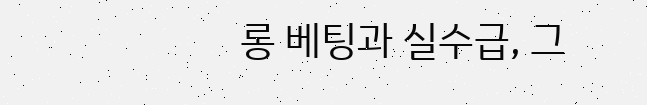롱 베팅과 실수급, 그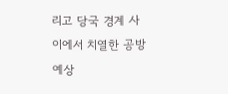리고 당국 경계 사이에서 치열한 공방 예상